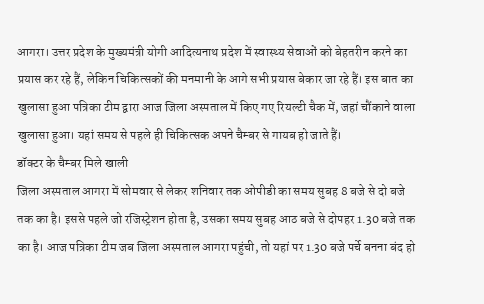आगरा। उत्तर प्रदेश के मुख्यमंत्री योगी आदित्यनाथ प्रदेश में स्वास्थ्य सेवाओं को बेहतरीन करने का प्रयास कर रहे हैं, लेकिन चिकित्सकों की मनमानी के आगे सभी प्रयास बेकार जा रहे हैं। इस बात का खुलासा हुआ पत्रिका टीम द्वारा आज जिला अस्पताल में किए गए रियल्टी चैक में, जहां चौंकाने वाला खुलासा हुआ। यहां समय से पहले ही चिकित्सक अपने चैम्बर से गायब हो जाते हैं।
डॉक्टर के चैम्बर मिले खाली
जिला अस्पताल आगरा में सोमवार से लेकर शनिवार तक ओपीडी का समय सुबह 8 बजे से दो बजे तक का है। इससे पहले जो रजिस्ट्रेशन होता है, उसका समय सुबह आठ बजे से दोपहर 1.30 बजे तक का है। आज पत्रिका टीम जब जिला अस्पताल आगरा पहुंची, तो यहां पर 1.30 बजे पर्चे बनना बंद हो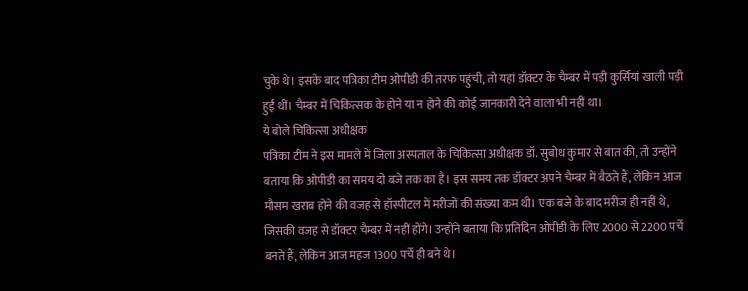चुके थे। इसके बाद पत्रिका टीम ओपीडी की तरफ पहुंची, तो यहां डॉक्टर के चैम्बर में पड़ी कुर्सियां खाली पड़ी हुईं थीं। चैम्बर में चिकित्सक के होने या न होने की कोई जानकारी देने वाला भी नहीं था।
ये बोले चिकित्सा अधीक्षक
पत्रिका टीम ने इस मामले में जिला अस्पताल के चिकित्सा अधीक्षक डॉ. सुबोध कुमार से बात की, तो उन्होंने बताया कि ओपीडी का समय दो बजे तक का है। इस समय तक डॉक्टर अपने चैम्बर में बैठते हैं, लेकिन आज मौसम खराब होने की वजह से हॉस्पीटल में मरीजों की संख्या कम थी। एक बजे के बाद मरीज ही नहीं थे, जिसकी वजह से डॉक्टर चैम्बर में नहीं होंगे। उन्होंने बताया कि प्रतिदिन ओपीडी के लिए 2000 से 2200 पर्चे बनते हैं, लेकिन आज महज 1300 पर्चे ही बने थे।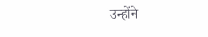उन्होंने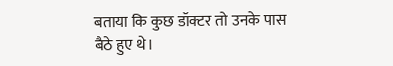बताया कि कुछ डॉक्टर तो उनके पास बैठे हुए थे।